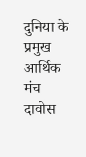दुनिया के प्रमुख आर्थिक मंच दावोस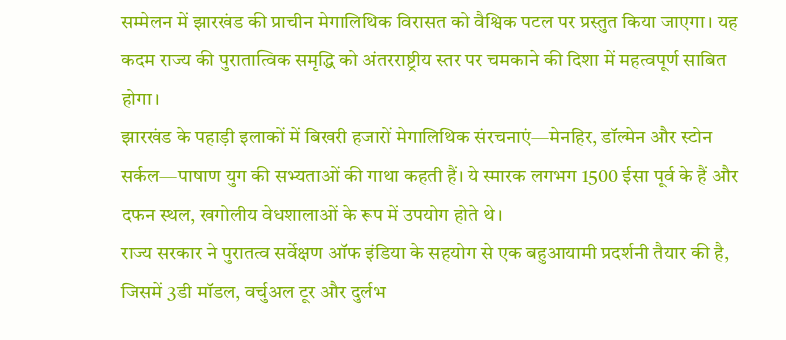सम्मेलन में झारखंड की प्राचीन मेगालिथिक विरासत को वैश्विक पटल पर प्रस्तुत किया जाएगा। यह कदम राज्य की पुरातात्विक समृद्धि को अंतरराष्ट्रीय स्तर पर चमकाने की दिशा में महत्वपूर्ण साबित होगा।
झारखंड के पहाड़ी इलाकों में बिखरी हजारों मेगालिथिक संरचनाएं—मेनहिर, डॉल्मेन और स्टोन सर्कल—पाषाण युग की सभ्यताओं की गाथा कहती हैं। ये स्मारक लगभग 1500 ईसा पूर्व के हैं और दफन स्थल, खगोलीय वेधशालाओं के रूप में उपयोग होते थे।
राज्य सरकार ने पुरातत्व सर्वेक्षण ऑफ इंडिया के सहयोग से एक बहुआयामी प्रदर्शनी तैयार की है, जिसमें 3डी मॉडल, वर्चुअल टूर और दुर्लभ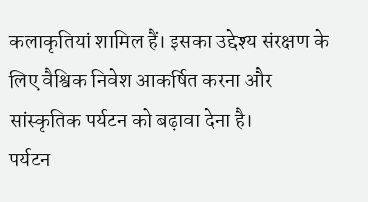कलाकृतियां शामिल हैं। इसका उद्देश्य संरक्षण के लिए वैश्विक निवेश आकर्षित करना और सांस्कृतिक पर्यटन को बढ़ावा देना है।
पर्यटन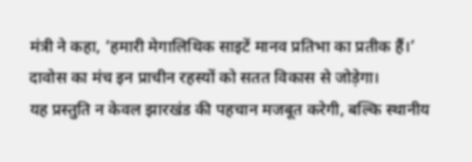मंत्री ने कहा, ‘हमारी मेगालिथिक साइटें मानव प्रतिभा का प्रतीक हैं।’ दावोस का मंच इन प्राचीन रहस्यों को सतत विकास से जोड़ेगा।
यह प्रस्तुति न केवल झारखंड की पहचान मजबूत करेगी, बल्कि स्थानीय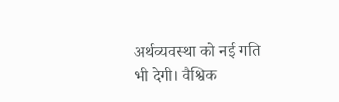अर्थव्यवस्था को नई गति भी देगी। वैश्विक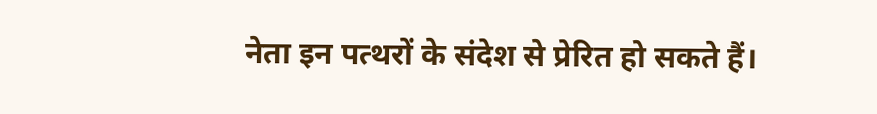नेता इन पत्थरों के संदेश से प्रेरित हो सकते हैं।